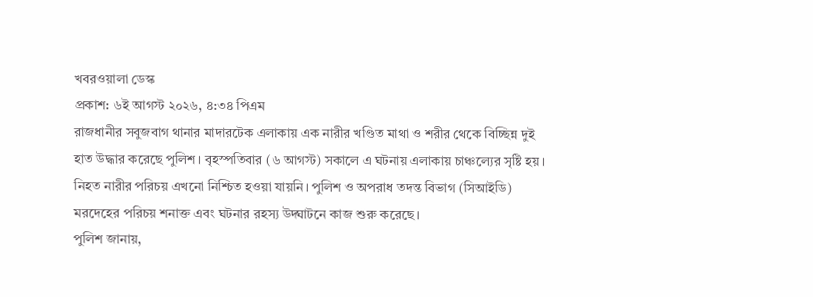খবরওয়ালা ডেস্ক
প্রকাশ: ৬ই আগস্ট ২০২৬, ৪:৩৪ পিএম
রাজধানীর সবুজবাগ থানার মাদারটেক এলাকায় এক নারীর খণ্ডিত মাথা ও শরীর থেকে বিচ্ছিন্ন দুই হাত উদ্ধার করেছে পুলিশ। বৃহস্পতিবার (৬ আগস্ট) সকালে এ ঘটনায় এলাকায় চাঞ্চল্যের সৃষ্টি হয়। নিহত নারীর পরিচয় এখনো নিশ্চিত হওয়া যায়নি। পুলিশ ও অপরাধ তদন্ত বিভাগ (সিআইডি) মরদেহের পরিচয় শনাক্ত এবং ঘটনার রহস্য উদ্ঘাটনে কাজ শুরু করেছে।
পুলিশ জানায়,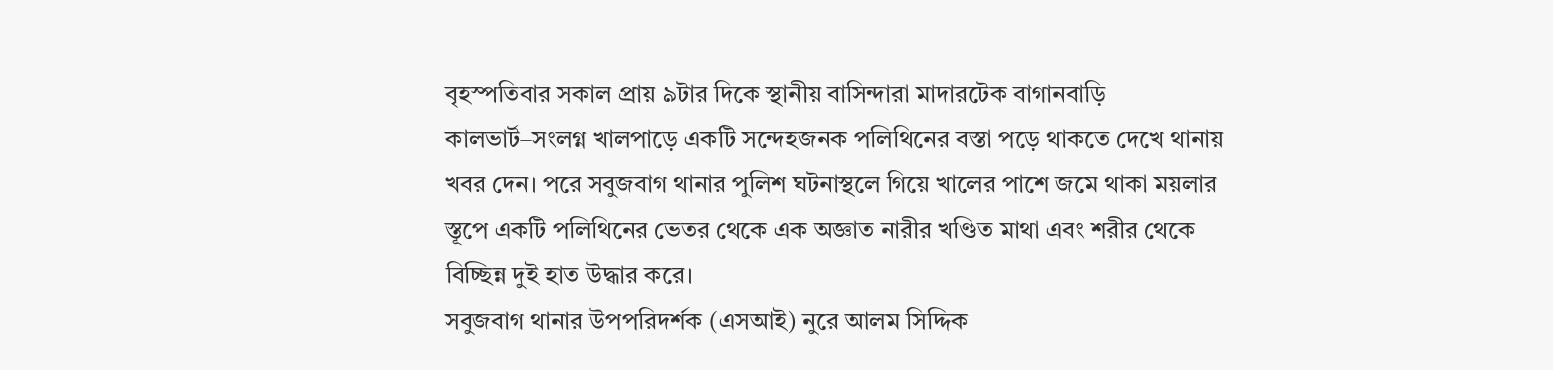বৃহস্পতিবার সকাল প্রায় ৯টার দিকে স্থানীয় বাসিন্দারা মাদারটেক বাগানবাড়ি কালভার্ট–সংলগ্ন খালপাড়ে একটি সন্দেহজনক পলিথিনের বস্তা পড়ে থাকতে দেখে থানায় খবর দেন। পরে সবুজবাগ থানার পুলিশ ঘটনাস্থলে গিয়ে খালের পাশে জমে থাকা ময়লার স্তূপে একটি পলিথিনের ভেতর থেকে এক অজ্ঞাত নারীর খণ্ডিত মাথা এবং শরীর থেকে বিচ্ছিন্ন দুই হাত উদ্ধার করে।
সবুজবাগ থানার উপপরিদর্শক (এসআই) নুরে আলম সিদ্দিক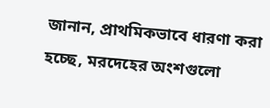জানান, প্রাথমিকভাবে ধারণা করা হচ্ছে, মরদেহের অংশগুলো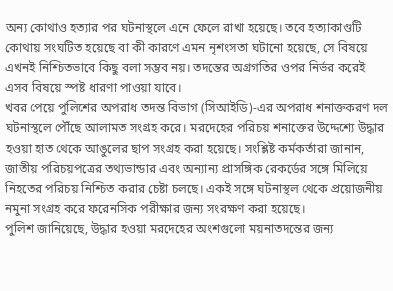অন্য কোথাও হত্যার পর ঘটনাস্থলে এনে ফেলে রাখা হয়েছে। তবে হত্যাকাণ্ডটি কোথায় সংঘটিত হয়েছে বা কী কারণে এমন নৃশংসতা ঘটানো হয়েছে, সে বিষয়ে এখনই নিশ্চিতভাবে কিছু বলা সম্ভব নয়। তদন্তের অগ্রগতির ওপর নির্ভর করেই এসব বিষয়ে স্পষ্ট ধারণা পাওয়া যাবে।
খবর পেয়ে পুলিশের অপরাধ তদন্ত বিভাগ (সিআইডি)-এর অপরাধ শনাক্তকরণ দল ঘটনাস্থলে পৌঁছে আলামত সংগ্রহ করে। মরদেহের পরিচয় শনাক্তের উদ্দেশ্যে উদ্ধার হওয়া হাত থেকে আঙুলের ছাপ সংগ্রহ করা হয়েছে। সংশ্লিষ্ট কর্মকর্তারা জানান, জাতীয় পরিচয়পত্রের তথ্যভান্ডার এবং অন্যান্য প্রাসঙ্গিক রেকর্ডের সঙ্গে মিলিয়ে নিহতের পরিচয় নিশ্চিত করার চেষ্টা চলছে। একই সঙ্গে ঘটনাস্থল থেকে প্রয়োজনীয় নমুনা সংগ্রহ করে ফরেনসিক পরীক্ষার জন্য সংরক্ষণ করা হয়েছে।
পুলিশ জানিয়েছে, উদ্ধার হওয়া মরদেহের অংশগুলো ময়নাতদন্তের জন্য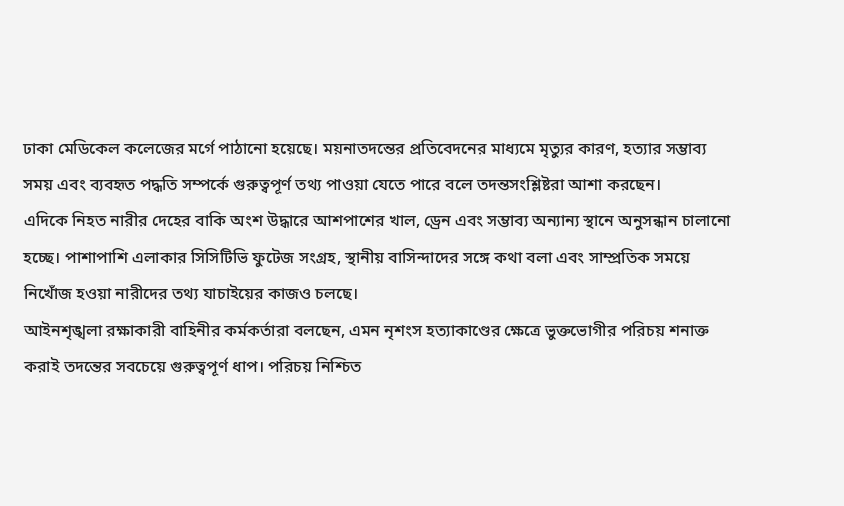ঢাকা মেডিকেল কলেজের মর্গে পাঠানো হয়েছে। ময়নাতদন্তের প্রতিবেদনের মাধ্যমে মৃত্যুর কারণ, হত্যার সম্ভাব্য সময় এবং ব্যবহৃত পদ্ধতি সম্পর্কে গুরুত্বপূর্ণ তথ্য পাওয়া যেতে পারে বলে তদন্তসংশ্লিষ্টরা আশা করছেন।
এদিকে নিহত নারীর দেহের বাকি অংশ উদ্ধারে আশপাশের খাল, ড্রেন এবং সম্ভাব্য অন্যান্য স্থানে অনুসন্ধান চালানো হচ্ছে। পাশাপাশি এলাকার সিসিটিভি ফুটেজ সংগ্রহ, স্থানীয় বাসিন্দাদের সঙ্গে কথা বলা এবং সাম্প্রতিক সময়ে নিখোঁজ হওয়া নারীদের তথ্য যাচাইয়ের কাজও চলছে।
আইনশৃঙ্খলা রক্ষাকারী বাহিনীর কর্মকর্তারা বলছেন, এমন নৃশংস হত্যাকাণ্ডের ক্ষেত্রে ভুক্তভোগীর পরিচয় শনাক্ত করাই তদন্তের সবচেয়ে গুরুত্বপূর্ণ ধাপ। পরিচয় নিশ্চিত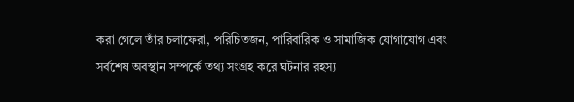করা গেলে তাঁর চলাফেরা, পরিচিতজন, পারিবারিক ও সামাজিক যোগাযোগ এবং সর্বশেষ অবস্থান সম্পর্কে তথ্য সংগ্রহ করে ঘটনার রহস্য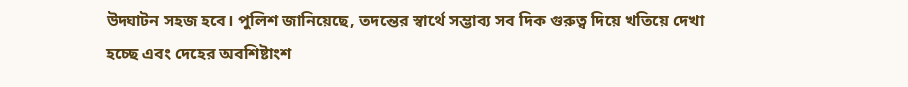উদ্ঘাটন সহজ হবে। পুলিশ জানিয়েছে, তদন্তের স্বার্থে সম্ভাব্য সব দিক গুরুত্ব দিয়ে খতিয়ে দেখা হচ্ছে এবং দেহের অবশিষ্টাংশ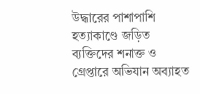উদ্ধারের পাশাপাশি হত্যাকাণ্ডে জড়িত ব্যক্তিদের শনাক্ত ও গ্রেপ্তারে অভিযান অব্যাহত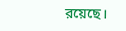রয়েছে।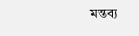মন্তব্য